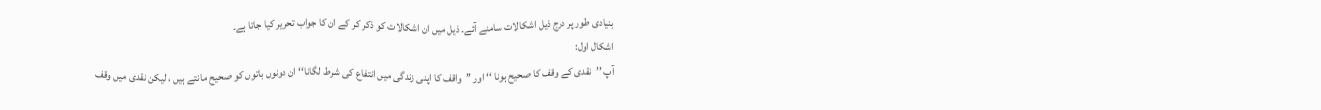بنیادی طور پر درج ذیل اشکالات سامنے آئے۔ ذیل میں ان اشکالات کو ذکر کر کے ان کا جواب تحریر کیا جاتا ہے۔
اشکال اول:
آپ ’’نقدی کے وقف کا صحیح ہونا ‘‘ اور ’’واقف کا اپنی زندگی میں انتفاع کی شرط لگانا‘‘ ان دونوں باتوں کو صحیح مانتے ہیں ، لیکن نقدی میں وقف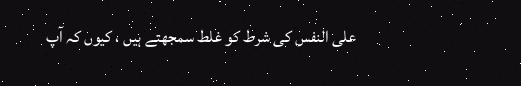علی النفس کی شرط کو غلط سمجھتے ہیں ، کیوں کہ آپ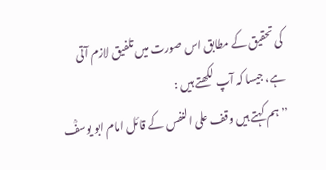کی تحقیق کے مطابق اس صورت میں تلفیق لازم آتی ہے، جیسا کہ آپ لکھتے ہیں :
’’ہم کہتے ہیں وقف علی النفس کے قائل امام ابو یوسفؒ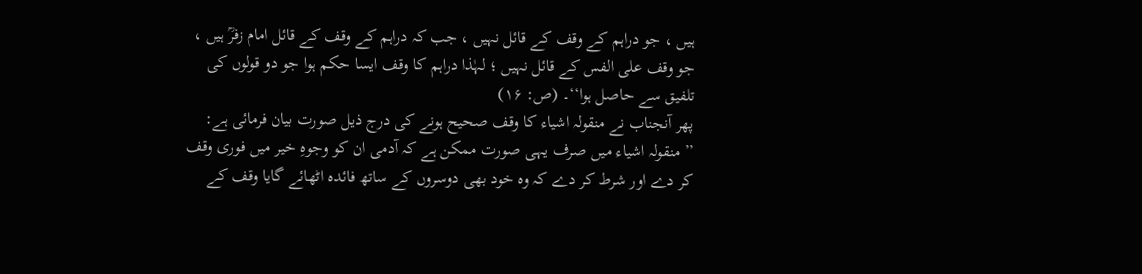ہیں ، جو دراہم کے وقف کے قائل نہیں ، جب کہ دراہم کے وقف کے قائل امام زفرؒ ہیں ، جو وقف علی الفس کے قائل نہیں ؛ لہٰذا دراہم کا وقف ایسا حکم ہوا جو دو قولوں کی تلفیق سے حاصل ہوا‘‘۔ (ص: ۱۶)
پھر آنجناب نے منقولہ اشیاء کا وقف صحیح ہونے کی درج ذیل صورت بیان فرمائی ہے:
’’ منقولہ اشیاء میں صرف یہی صورت ممکن ہے کہ آدمی ان کو وجوہِ خیر میں فوری وقف کر دے اور شرط کر دے کہ وہ خود بھی دوسروں کے ساتھ فائدہ اٹھائے گایا وقف کے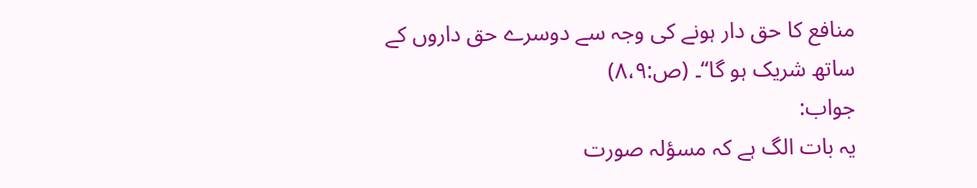منافع کا حق دار ہونے کی وجہ سے دوسرے حق داروں کے ساتھ شریک ہو گا‘‘۔ (ص:۸،۹)
جواب:
یہ بات الگ ہے کہ مسؤلہ صورت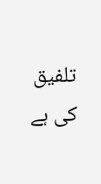تلفیق کی ہے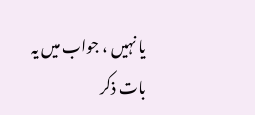یا نہیں ، جواب میں یہ بات ذکر